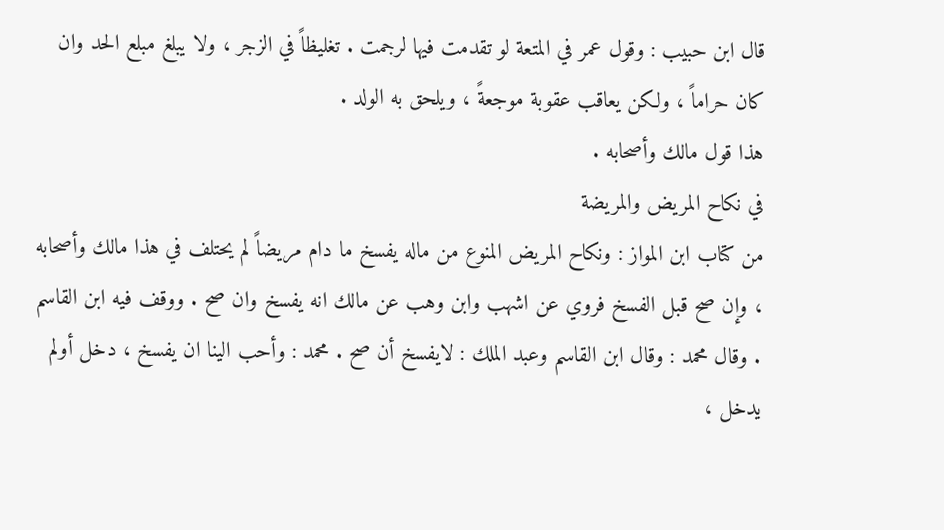قال ابن حبيب : وقول عمر في المتعة لو تقدمت فيها لرجمت . تغليظاً في الزجر ، ولا يبلغ مبلع الحد وان كان حراماً ، ولكن يعاقب عقوبة موجعةً ، ويلحق به الولد .
هذا قول مالك وأصحابه .
في نكاح المريض والمريضة
من كتاب ابن المواز : ونكاح المريض المنوع من ماله يفسخ ما دام مريضاً لم يحتلف في هذا مالك وأصحابه ، وإن صح قبل الفسخ فروي عن اشهب وابن وهب عن مالك انه يفسخ وان صح . ووقف فيه ابن القاسم . وقال محمد : وقال ابن القاسم وعبد الملك : لايفسخ أن صح . محمد : وأحب الينا ان يفسخ ، دخل أولم يدخل ،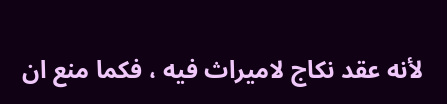لأنه عقد نكاج لاميراث فيه ، فكما منع ان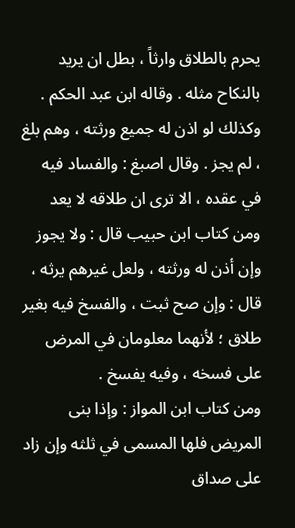يحرم بالطلاق وارثاً ، بطل ان يريد بالنكاح مثله . وقاله ابن عبد الحكم .
وكذلك لو اذن له جميع ورثته ، وهم بلغ ، لم يجز . وقال اصبغ : والفساد فيه في عقده ، الا ترى ان طلاقه لا يعد ومن كتاب ابن حبيب قال : ولا يجوز وإن أذن له ورثته ، ولعل غيرهم يرثه ، قال : وإن صح ثبت ، والفسخ فيه بغير طلاق ؛ لأنهما معلومان في المرض على فسخه ، وفيه يفسخ .
ومن كتاب ابن المواز : وإذا بنى المريض فلها المسمى في ثلثه وإن زاد على صداق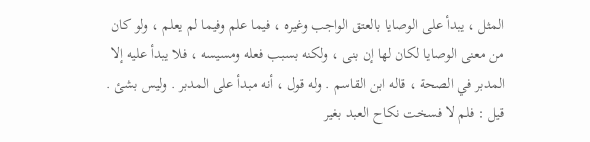المثل ، يبدأ على الوصايا بالعتق الواجب وغيره ، فيما علم وفيما لم يعلم ، ولو كان من معنى الوصايا لكان لها إن بنى ، ولكنه بسبب فعله ومسيسه ، فلا يبدأ عليه إلا المدبر في الصحة ، قاله ابن القاسم . وله قول ، أنه مبدأ على المدبر . وليس بشئ .
قيل : فلم لا فسخت نكاح العبد بغير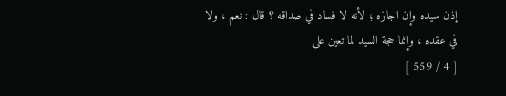إذن سيده وإن اجازه ؛ لأنه لا فساد في صداقه ؟ قال : نعم ، ولا في عقده ، وإنما حجة السيد لما تعين على
[ 4 / 559 ]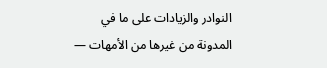النوادر والزيادات على ما في المدونة من غيرها من الأمهات —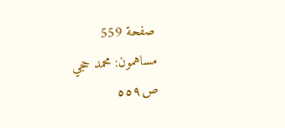صفحة 559
مساهمون: محمد حجي
ص٥٥٩